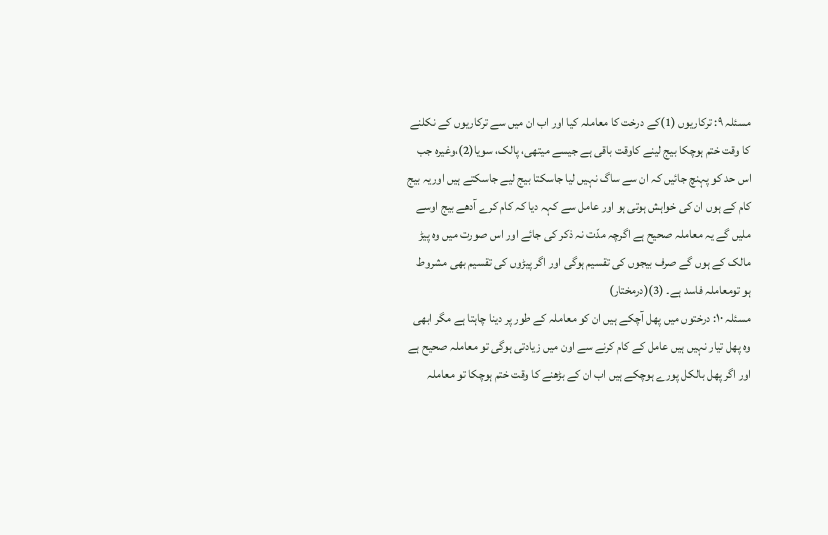مسئلہ ۹: ترکاریوں (1)کے درخت کا معاملہ کیا اور اب ان میں سے ترکاریوں کے نکلنے کا وقت ختم ہوچکا بیج لینے کاوقت باقی ہے جیسے میتھی، پالک، سویا(2)،وغیرہ جب اس حد کو پہنچ جائیں کہ ان سے ساگ نہیں لیا جاسکتا بیج لیے جاسکتے ہیں اوریہ بیج کام کے ہوں ان کی خواہش ہوتی ہو اور عامل سے کہہ دیا کہ کام کرے آدھے بیج اوسے ملیں گے یہ معاملہ صحیح ہے اگرچہ مدّت نہ ذکر کی جائے اور اس صورت میں وہ پیڑ مالک کے ہوں گے صرف بیجوں کی تقسیم ہوگی اور اگر پیڑوں کی تقسیم بھی مشروط ہو تومعاملہ فاسد ہے۔ (3)(درمختار)
مسئلہ ۱۰: درختوں میں پھل آچکے ہیں ان کو معاملہ کے طور پر دینا چاہتا ہے مگر ابھی وہ پھل تیار نہیں ہیں عامل کے کام کرنے سے اون میں زیادتی ہوگی تو معاملہ صحیح ہے اور اگر پھل بالکل پورے ہوچکے ہیں اب ان کے بڑھنے کا وقت ختم ہوچکا تو معاملہ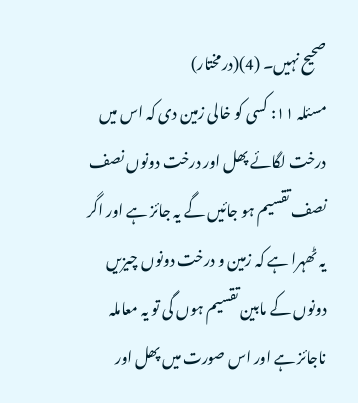صحیح نہیں۔ (4)(درمختار)
مسئلہ ۱۱: کسی کو خالی زمین دی کہ اس میں درخت لگائے پھل اور درخت دونوں نصف نصف تقسیم ہو جائیں گے یہ جائز ہے اور اگر یہ ٹھہرا ہے کہ زمین و درخت دونوں چیزیں دونوں کے مابین تقسیم ہوں گی تو یہ معاملہ ناجائز ہے اور اس صورت میں پھل اور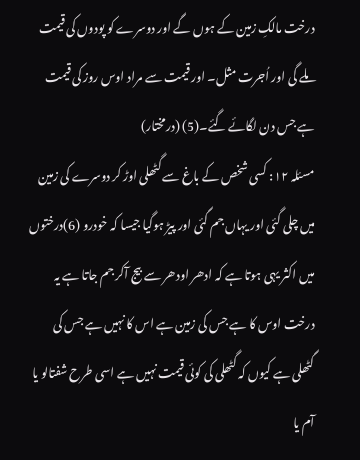درخت مالکِ زمین کے ہوں گے اور دوسرے کو پودوں کی قیمت ملے گی اور اُجرت مثل۔ اور قیمت سے مراد اوس روز کی قیمت ہے جس دن لگائے گئے۔(5) (درمختار)
مسئلہ ۱۲: کسی شخص کے باغ سے گٹھلی اوڑ کر دوسرے کی زمین میں چلی گئی اور یہاں جم گئی اور پیڑ ہوگیا جیسا کہ خودرو (6)درختوں میں اکثر یہی ہوتا ہے کہ ادھر اودھر سے بیج آکر جم جاتا ہے یہ درخت اوس کا ہے جس کی زمین ہے اس کا نہیں ہے جس کی گٹھلی ہے کیوں کہ گٹھلی کی کوئی قیمت نہیں ہے اسی طرح شفتالو یا آم یا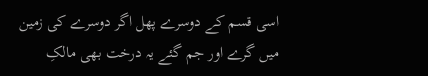اسی قسم کے دوسرے پھل اگر دوسرے کی زمین میں گرے اور جم گئے یہ درخت بھی مالکِ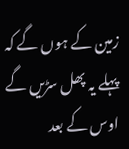زمین کے ہوں گے کہ پہلے یہ پھل سڑیں گے اوس کے بعد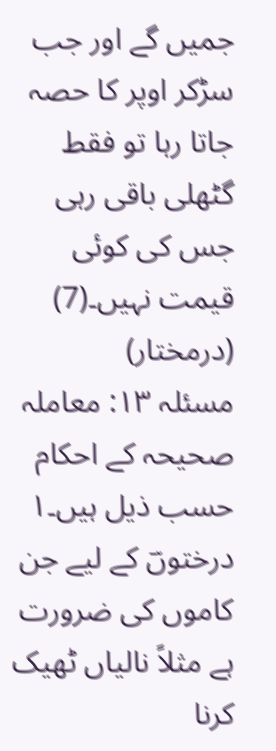جمیں گے اور جب سڑکر اوپر کا حصہ جاتا رہا تو فقط گٹھلی باقی رہی جس کی کوئی قیمت نہیں۔(7) (درمختار)
مسئلہ ۱۳: معاملہ صحیحہ کے احکام حسب ذیل ہیں۔۱ درختوںؔ کے لیے جن کاموں کی ضرورت ہے مثلاً نالیاں ٹھیک کرنا